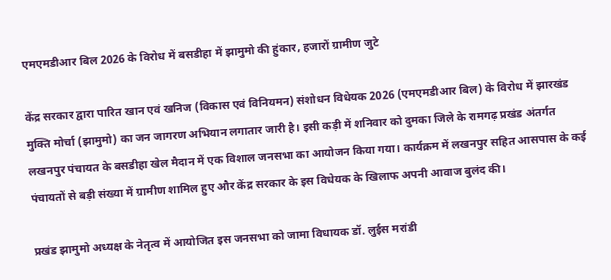एमएमडीआर बिल 2026 के विरोध में बसडीहा में झामुमो की हुंकार, हजारों ग्रामीण जुटे

केंद्र सरकार द्वारा पारित खान एवं खनिज (विकास एवं विनियमन) संशोधन विधेयक 2026 (एमएमडीआर बिल) के विरोध में झारखंड मुक्ति मोर्चा (झामुमो) का जन जागरण अभियान लगातार जारी है। इसी कड़ी में शनिवार को दुमका जिले के रामगढ़ प्रखंड अंतर्गत लखनपुर पंचायत के बसडीहा खेल मैदान में एक विशाल जनसभा का आयोजन किया गया। कार्यक्रम में लखनपुर सहित आसपास के कई पंचायतों से बड़ी संख्या में ग्रामीण शामिल हुए और केंद्र सरकार के इस विधेयक के खिलाफ अपनी आवाज बुलंद की।

प्रखंड झामुमो अध्यक्ष के नेतृत्व में आयोजित इस जनसभा को जामा विधायक डॉ. लुईस मरांडी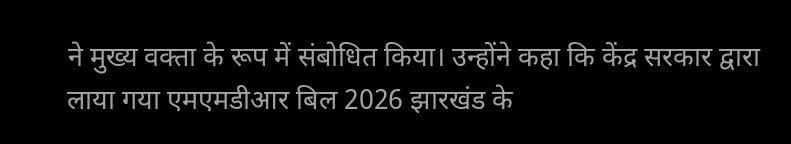ने मुख्य वक्ता के रूप में संबोधित किया। उन्होंने कहा कि केंद्र सरकार द्वारा लाया गया एमएमडीआर बिल 2026 झारखंड के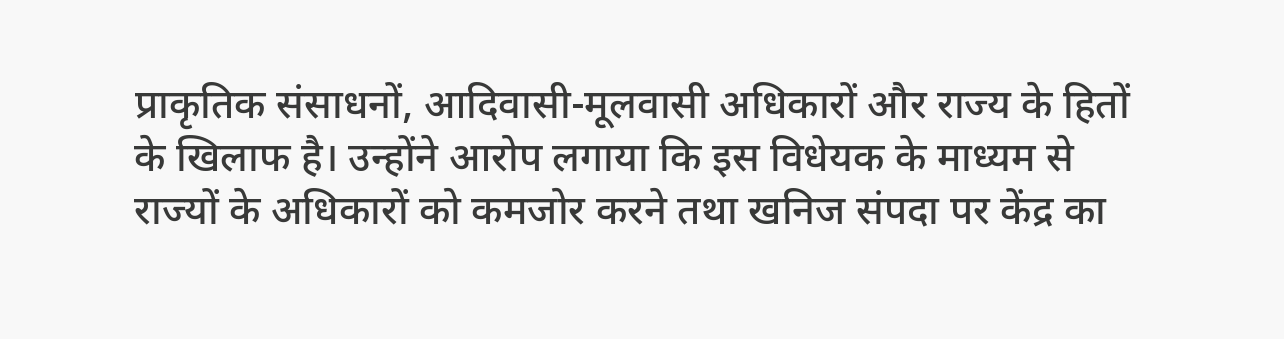प्राकृतिक संसाधनों, आदिवासी-मूलवासी अधिकारों और राज्य के हितों के खिलाफ है। उन्होंने आरोप लगाया कि इस विधेयक के माध्यम से राज्यों के अधिकारों को कमजोर करने तथा खनिज संपदा पर केंद्र का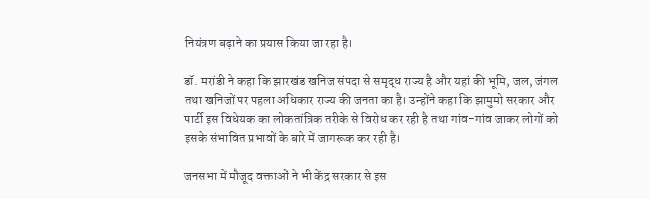नियंत्रण बढ़ाने का प्रयास किया जा रहा है।

डॉ. मरांडी ने कहा कि झारखंड खनिज संपदा से समृद्ध राज्य है और यहां की भूमि, जल, जंगल तथा खनिजों पर पहला अधिकार राज्य की जनता का है। उन्होंने कहा कि झामुमो सरकार और पार्टी इस विधेयक का लोकतांत्रिक तरीके से विरोध कर रही है तथा गांव-गांव जाकर लोगों को इसके संभावित प्रभावों के बारे में जागरूक कर रही है।

जनसभा में मौजूद वक्ताओं ने भी केंद्र सरकार से इस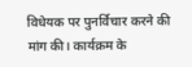विधेयक पर पुनर्विचार करने की मांग की। कार्यक्रम के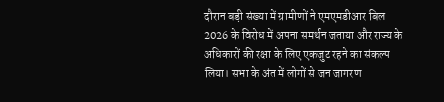दौरान बड़ी संख्या में ग्रामीणों ने एमएमडीआर बिल 2026 के विरोध में अपना समर्थन जताया और राज्य के अधिकारों की रक्षा के लिए एकजुट रहने का संकल्प लिया। सभा के अंत में लोगों से जन जागरण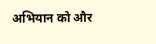अभियान को और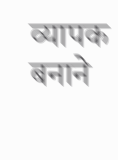व्यापक बनाने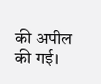की अपील की गई।